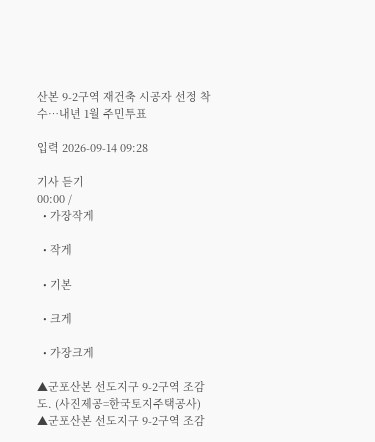산본 9-2구역 재건축 시공자 선정 착수…내년 1월 주민투표

입력 2026-09-14 09:28

기사 듣기
00:00 /
  • 가장작게

  • 작게

  • 기본

  • 크게

  • 가장크게

▲군포산본 선도지구 9-2구역 조감도. (사진제공=한국토지주택공사)
▲군포산본 선도지구 9-2구역 조감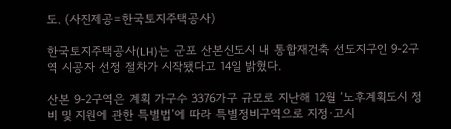도. (사진제공=한국토지주택공사)

한국토지주택공사(LH)는 군포 산본신도시 내 통합재건축 선도지구인 9-2구역 시공자 선정 절차가 시작됐다고 14일 밝혔다.

산본 9-2구역은 계획 가구수 3376가구 규모로 지난해 12월 ‘노후계획도시 정비 및 지원에 관한 특별법’에 따라 특별정비구역으로 지정·고시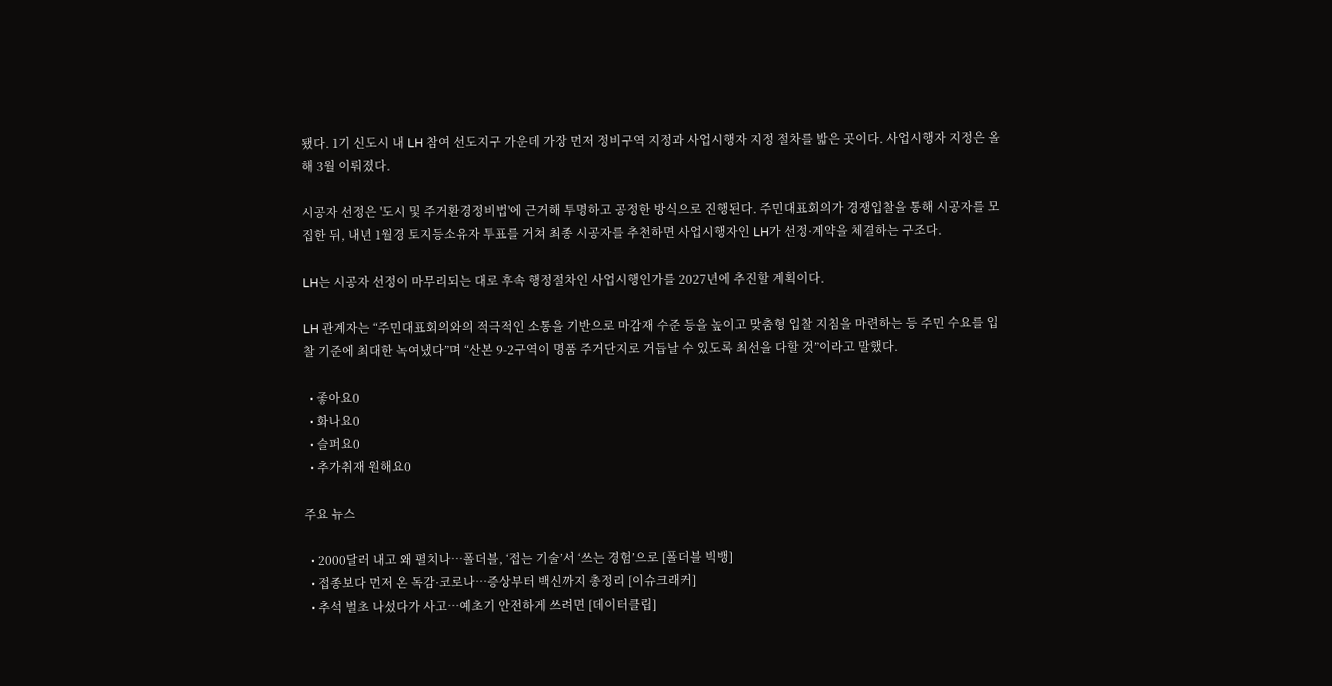됐다. 1기 신도시 내 LH 참여 선도지구 가운데 가장 먼저 정비구역 지정과 사업시행자 지정 절차를 밟은 곳이다. 사업시행자 지정은 올해 3월 이뤄졌다.

시공자 선정은 '도시 및 주거환경정비법'에 근거해 투명하고 공정한 방식으로 진행된다. 주민대표회의가 경쟁입찰을 통해 시공자를 모집한 뒤, 내년 1월경 토지등소유자 투표를 거쳐 최종 시공자를 추천하면 사업시행자인 LH가 선정·계약을 체결하는 구조다.

LH는 시공자 선정이 마무리되는 대로 후속 행정절차인 사업시행인가를 2027년에 추진할 계획이다.

LH 관계자는 “주민대표회의와의 적극적인 소통을 기반으로 마감재 수준 등을 높이고 맞춤형 입찰 지침을 마련하는 등 주민 수요를 입찰 기준에 최대한 녹여냈다”며 “산본 9-2구역이 명품 주거단지로 거듭날 수 있도록 최선을 다할 것”이라고 말했다.

  • 좋아요0
  • 화나요0
  • 슬퍼요0
  • 추가취재 원해요0

주요 뉴스

  • 2000달러 내고 왜 펼치나…폴더블, ‘접는 기술’서 ‘쓰는 경험’으로 [폴더블 빅뱅]
  • 접종보다 먼저 온 독감·코로나…증상부터 백신까지 총정리 [이슈크래커]
  • 추석 벌초 나섰다가 사고…예초기 안전하게 쓰려면 [데이터클립]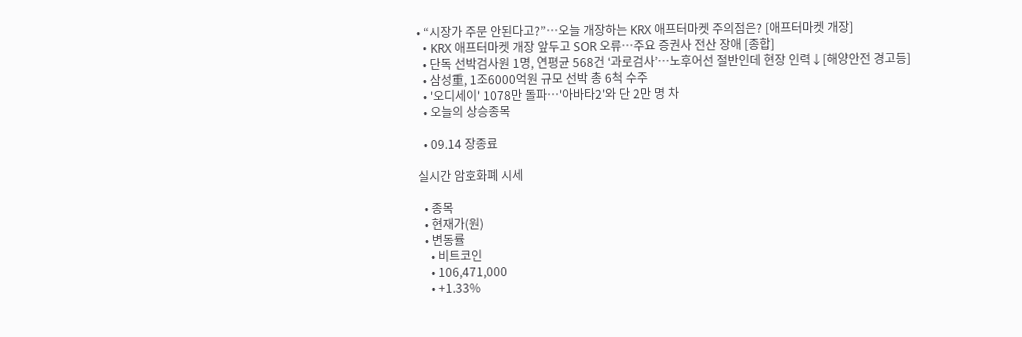• “시장가 주문 안된다고?”⋯오늘 개장하는 KRX 애프터마켓 주의점은? [애프터마켓 개장]
  • KRX 애프터마켓 개장 앞두고 SOR 오류…주요 증권사 전산 장애 [종합]
  • 단독 선박검사원 1명, 연평균 568건 ‘과로검사’…노후어선 절반인데 현장 인력↓[해양안전 경고등]
  • 삼성重, 1조6000억원 규모 선박 총 6척 수주
  • '오디세이' 1078만 돌파⋯'아바타2'와 단 2만 명 차
  • 오늘의 상승종목

  • 09.14 장종료

실시간 암호화폐 시세

  • 종목
  • 현재가(원)
  • 변동률
    • 비트코인
    • 106,471,000
    • +1.33%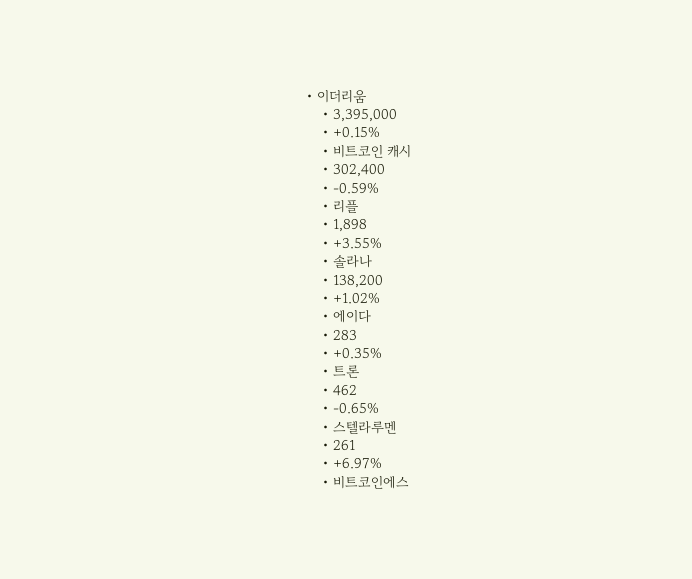• 이더리움
    • 3,395,000
    • +0.15%
    • 비트코인 캐시
    • 302,400
    • -0.59%
    • 리플
    • 1,898
    • +3.55%
    • 솔라나
    • 138,200
    • +1.02%
    • 에이다
    • 283
    • +0.35%
    • 트론
    • 462
    • -0.65%
    • 스텔라루멘
    • 261
    • +6.97%
    • 비트코인에스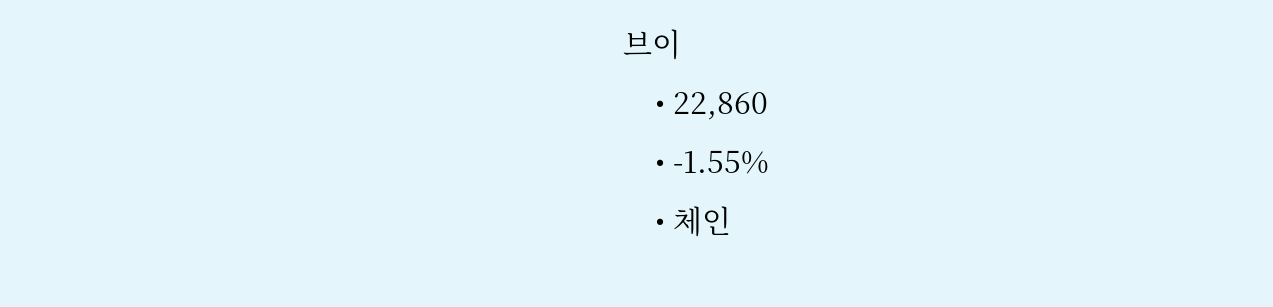브이
    • 22,860
    • -1.55%
    • 체인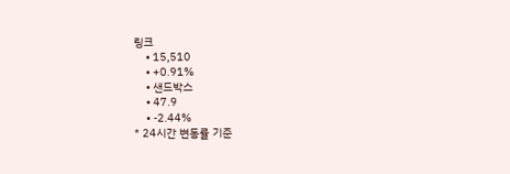링크
    • 15,510
    • +0.91%
    • 샌드박스
    • 47.9
    • -2.44%
* 24시간 변동률 기준